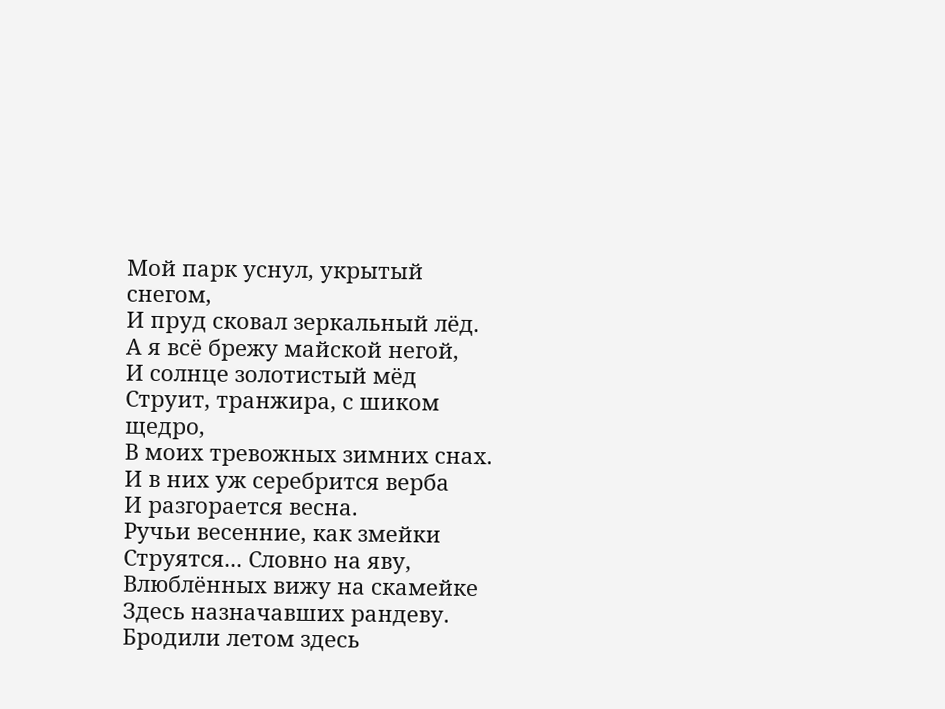Мой парк уснул, укрытый снегом,
И пруд сковал зеркальный лёд.
А я всё брежу майской негой,
И солнце золотистый мёд
Струит, транжира, с шиком щедро,
В моих тревожных зимних снах.
И в них уж серебрится верба
И разгорается весна.
Ручьи весенние, как змейки
Струятся... Словно на яву,
Влюблённых вижу на скамейке
Здесь назначавших рандеву.
Бродили летом здесь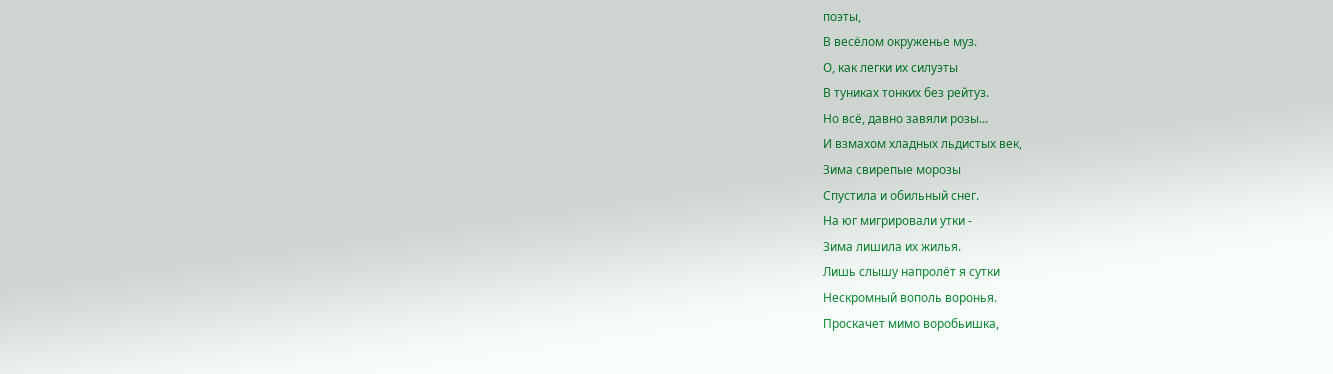поэты,
В весёлом окруженье муз.
О, как легки их силуэты
В туниках тонких без рейтуз.
Но всё, давно завяли розы...
И взмахом хладных льдистых век,
Зима свирепые морозы
Спустила и обильный снег.
На юг мигрировали утки -
Зима лишила их жилья.
Лишь слышу напролёт я сутки
Нескромный вополь воронья.
Проскачет мимо воробьишка,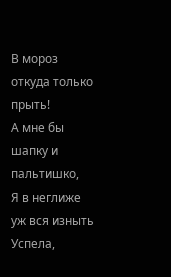В мороз откуда только прыть!
А мне бы шапку и пальтишко,
Я в неглиже уж вся изныть
Успела,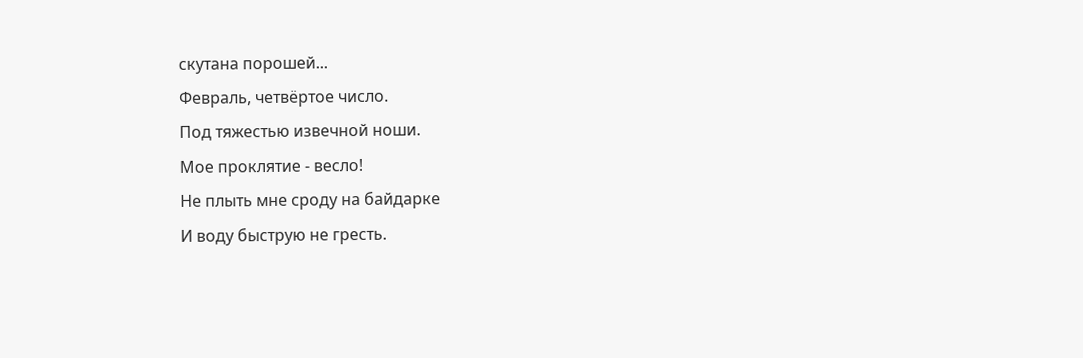скутана порошей...
Февраль, четвёртое число.
Под тяжестью извечной ноши.
Мое проклятие - весло!
Не плыть мне сроду на байдарке
И воду быструю не гресть.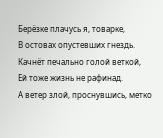Берёзке плачусь я, товарке,
В остовах опустевших гнездь.
Качнёт печально голой веткой,
Ей тоже жизнь не рафинад.
А ветер злой, проснувшись, метко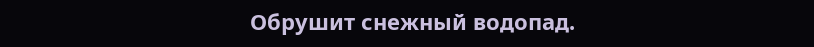Обрушит снежный водопад.